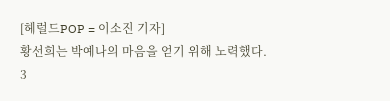[헤럴드POP = 이소진 기자]
황선희는 박예나의 마음을 얻기 위해 노력했다.
3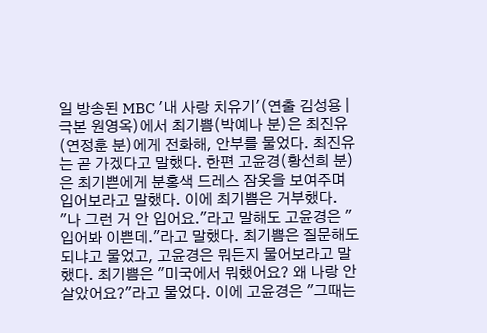일 방송된 MBC '내 사랑 치유기'(연출 김성용 | 극본 원영옥)에서 최기쁨(박예나 분)은 최진유(연정훈 분)에게 전화해, 안부를 물었다. 최진유는 곧 가겠다고 말했다. 한편 고윤경(황선희 분)은 최기쁜에게 분홍색 드레스 잠옷을 보여주며 입어보라고 말했다. 이에 최기쁨은 거부했다.
"나 그런 거 안 입어요."라고 말해도 고윤경은 "입어봐 이쁜데."라고 말했다. 최기쁨은 질문해도 되냐고 물었고, 고윤경은 뭐든지 물어보라고 말했다. 최기쁨은 "미국에서 뭐했어요? 왜 나랑 안살았어요?"라고 물었다. 이에 고윤경은 "그때는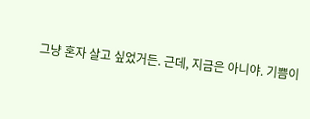그냥 혼자 살고 싶었거든. 근데, 지금은 아니야. 기쁨이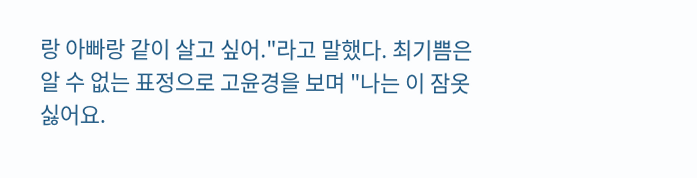랑 아빠랑 같이 살고 싶어."라고 말했다. 최기쁨은 알 수 없는 표정으로 고윤경을 보며 "나는 이 잠옷 싫어요.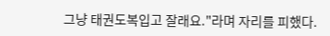그냥 태권도복입고 잘래요."라며 자리를 피했다.